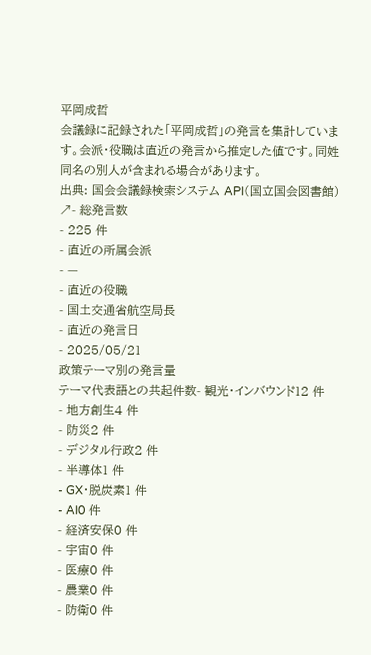平岡成哲
会議録に記録された「平岡成哲」の発言を集計しています。会派・役職は直近の発言から推定した値です。同姓同名の別人が含まれる場合があります。
出典: 国会会議録検索システム API(国立国会図書館) ↗- 総発言数
- 225 件
- 直近の所属会派
- —
- 直近の役職
- 国土交通省航空局長
- 直近の発言日
- 2025/05/21
政策テーマ別の発言量
テーマ代表語との共起件数- 観光・インバウンド12 件
- 地方創生4 件
- 防災2 件
- デジタル行政2 件
- 半導体1 件
- GX・脱炭素1 件
- AI0 件
- 経済安保0 件
- 宇宙0 件
- 医療0 件
- 農業0 件
- 防衛0 件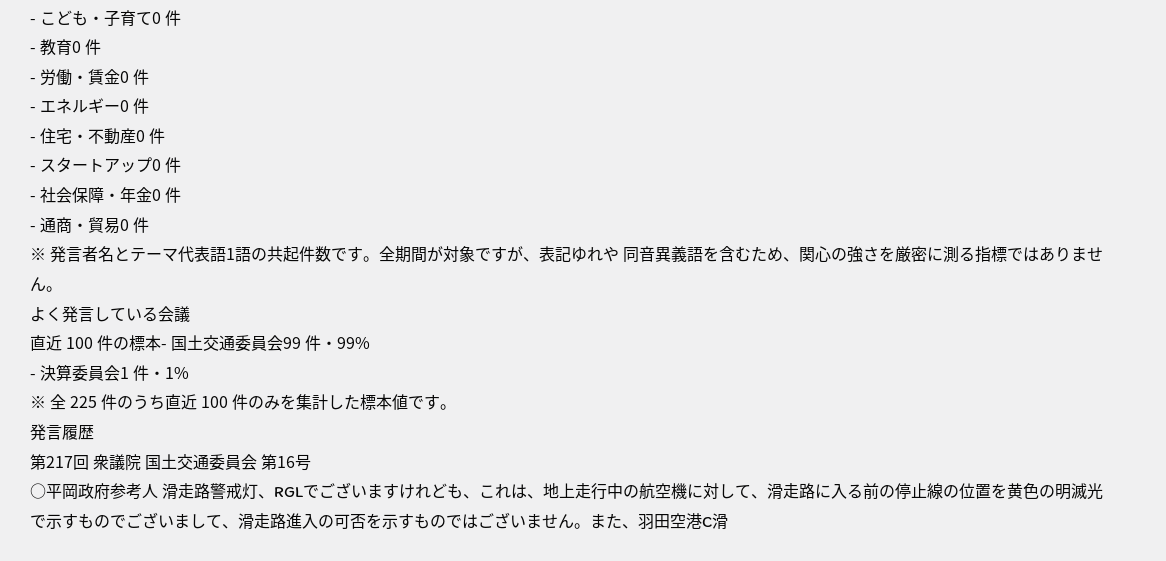- こども・子育て0 件
- 教育0 件
- 労働・賃金0 件
- エネルギー0 件
- 住宅・不動産0 件
- スタートアップ0 件
- 社会保障・年金0 件
- 通商・貿易0 件
※ 発言者名とテーマ代表語1語の共起件数です。全期間が対象ですが、表記ゆれや 同音異義語を含むため、関心の強さを厳密に測る指標ではありません。
よく発言している会議
直近 100 件の標本- 国土交通委員会99 件・99%
- 決算委員会1 件・1%
※ 全 225 件のうち直近 100 件のみを集計した標本値です。
発言履歴
第217回 衆議院 国土交通委員会 第16号
○平岡政府参考人 滑走路警戒灯、RGLでございますけれども、これは、地上走行中の航空機に対して、滑走路に入る前の停止線の位置を黄色の明滅光で示すものでございまして、滑走路進入の可否を示すものではございません。また、羽田空港C滑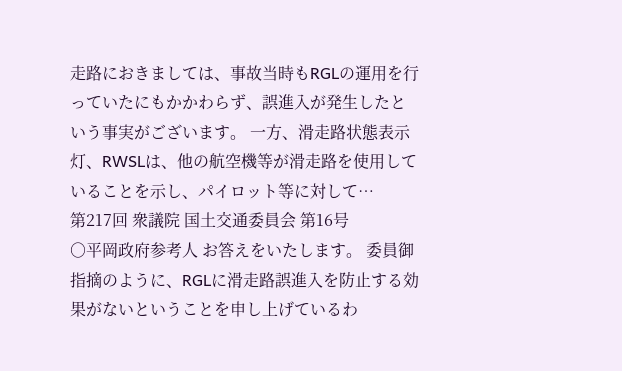走路におきましては、事故当時もRGLの運用を行っていたにもかかわらず、誤進入が発生したという事実がございます。 一方、滑走路状態表示灯、RWSLは、他の航空機等が滑走路を使用していることを示し、パイロット等に対して…
第217回 衆議院 国土交通委員会 第16号
○平岡政府参考人 お答えをいたします。 委員御指摘のように、RGLに滑走路誤進入を防止する効果がないということを申し上げているわ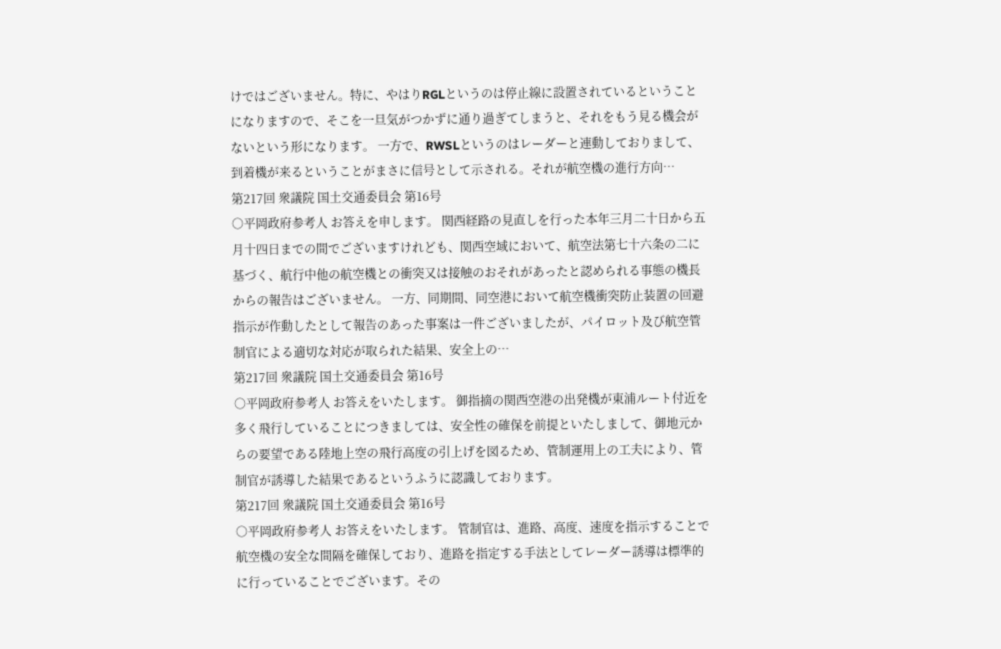けではございません。特に、やはりRGLというのは停止線に設置されているということになりますので、そこを一旦気がつかずに通り過ぎてしまうと、それをもう見る機会がないという形になります。 一方で、RWSLというのはレーダーと連動しておりまして、到着機が来るということがまさに信号として示される。それが航空機の進行方向…
第217回 衆議院 国土交通委員会 第16号
○平岡政府参考人 お答えを申します。 関西経路の見直しを行った本年三月二十日から五月十四日までの間でございますけれども、関西空域において、航空法第七十六条の二に基づく、航行中他の航空機との衝突又は接触のおそれがあったと認められる事態の機長からの報告はございません。 一方、同期間、同空港において航空機衝突防止装置の回避指示が作動したとして報告のあった事案は一件ございましたが、パイロット及び航空管制官による適切な対応が取られた結果、安全上の…
第217回 衆議院 国土交通委員会 第16号
○平岡政府参考人 お答えをいたします。 御指摘の関西空港の出発機が東浦ルート付近を多く飛行していることにつきましては、安全性の確保を前提といたしまして、御地元からの要望である陸地上空の飛行高度の引上げを図るため、管制運用上の工夫により、管制官が誘導した結果であるというふうに認識しております。
第217回 衆議院 国土交通委員会 第16号
○平岡政府参考人 お答えをいたします。 管制官は、進路、高度、速度を指示することで航空機の安全な間隔を確保しており、進路を指定する手法としてレーダー誘導は標準的に行っていることでございます。その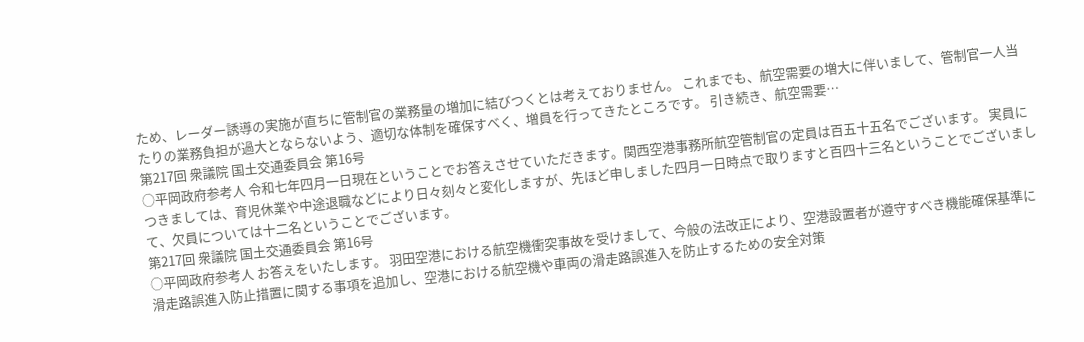ため、レーダー誘導の実施が直ちに管制官の業務量の増加に結びつくとは考えておりません。 これまでも、航空需要の増大に伴いまして、管制官一人当たりの業務負担が過大とならないよう、適切な体制を確保すべく、増員を行ってきたところです。 引き続き、航空需要…
第217回 衆議院 国土交通委員会 第16号
○平岡政府参考人 令和七年四月一日現在ということでお答えさせていただきます。関西空港事務所航空管制官の定員は百五十五名でございます。 実員につきましては、育児休業や中途退職などにより日々刻々と変化しますが、先ほど申しました四月一日時点で取りますと百四十三名ということでございまして、欠員については十二名ということでございます。
第217回 衆議院 国土交通委員会 第16号
○平岡政府参考人 お答えをいたします。 羽田空港における航空機衝突事故を受けまして、今般の法改正により、空港設置者が遵守すべき機能確保基準に滑走路誤進入防止措置に関する事項を追加し、空港における航空機や車両の滑走路誤進入を防止するための安全対策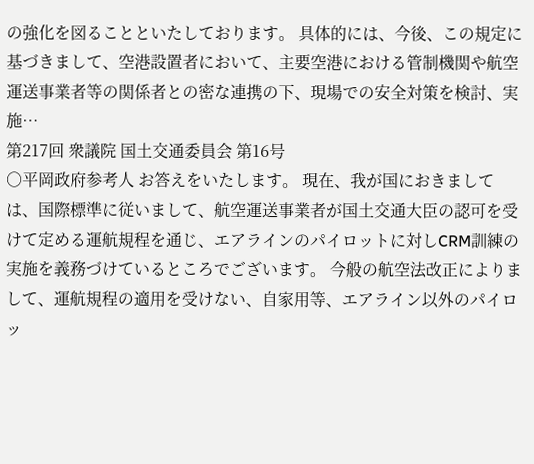の強化を図ることといたしております。 具体的には、今後、この規定に基づきまして、空港設置者において、主要空港における管制機関や航空運送事業者等の関係者との密な連携の下、現場での安全対策を検討、実施…
第217回 衆議院 国土交通委員会 第16号
○平岡政府参考人 お答えをいたします。 現在、我が国におきましては、国際標準に従いまして、航空運送事業者が国土交通大臣の認可を受けて定める運航規程を通じ、エアラインのパイロットに対しCRM訓練の実施を義務づけているところでございます。 今般の航空法改正によりまして、運航規程の適用を受けない、自家用等、エアライン以外のパイロッ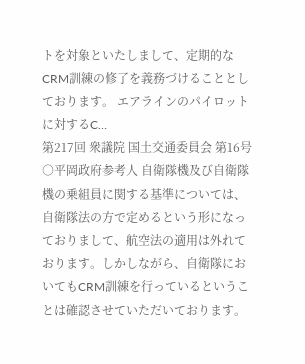トを対象といたしまして、定期的なCRM訓練の修了を義務づけることとしております。 エアラインのパイロットに対するC…
第217回 衆議院 国土交通委員会 第16号
○平岡政府参考人 自衛隊機及び自衛隊機の乗組員に関する基準については、自衛隊法の方で定めるという形になっておりまして、航空法の適用は外れております。しかしながら、自衛隊においてもCRM訓練を行っているということは確認させていただいております。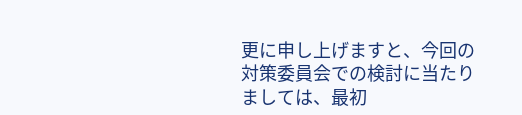更に申し上げますと、今回の対策委員会での検討に当たりましては、最初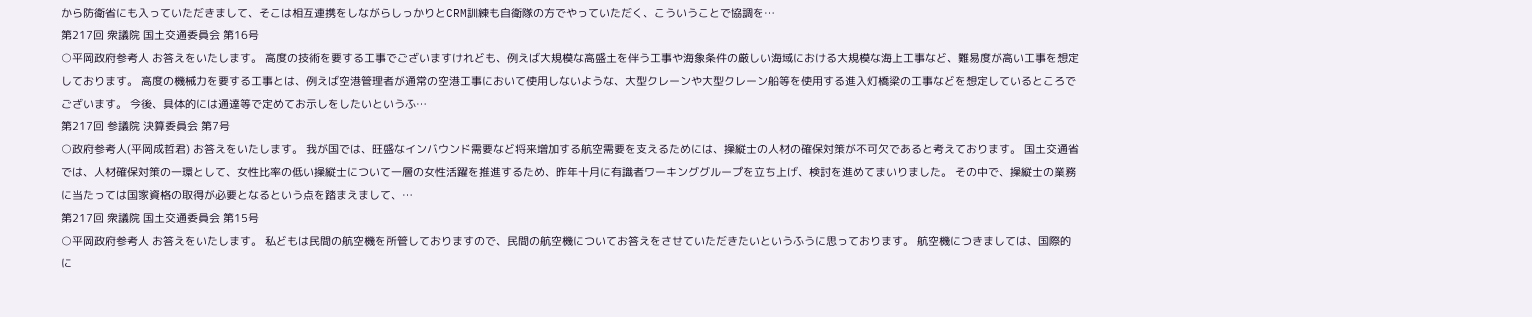から防衛省にも入っていただきまして、そこは相互連携をしながらしっかりとCRM訓練も自衛隊の方でやっていただく、こういうことで協調を…
第217回 衆議院 国土交通委員会 第16号
○平岡政府参考人 お答えをいたします。 高度の技術を要する工事でございますけれども、例えば大規模な高盛土を伴う工事や海象条件の厳しい海域における大規模な海上工事など、難易度が高い工事を想定しております。 高度の機械力を要する工事とは、例えば空港管理者が通常の空港工事において使用しないような、大型クレーンや大型クレーン船等を使用する進入灯橋梁の工事などを想定しているところでございます。 今後、具体的には通達等で定めてお示しをしたいというふ…
第217回 参議院 決算委員会 第7号
○政府参考人(平岡成哲君) お答えをいたします。 我が国では、旺盛なインバウンド需要など将来増加する航空需要を支えるためには、操縦士の人材の確保対策が不可欠であると考えております。 国土交通省では、人材確保対策の一環として、女性比率の低い操縦士について一層の女性活躍を推進するため、昨年十月に有識者ワーキンググループを立ち上げ、検討を進めてまいりました。 その中で、操縦士の業務に当たっては国家資格の取得が必要となるという点を踏まえまして、…
第217回 衆議院 国土交通委員会 第15号
○平岡政府参考人 お答えをいたします。 私どもは民間の航空機を所管しておりますので、民間の航空機についてお答えをさせていただきたいというふうに思っております。 航空機につきましては、国際的に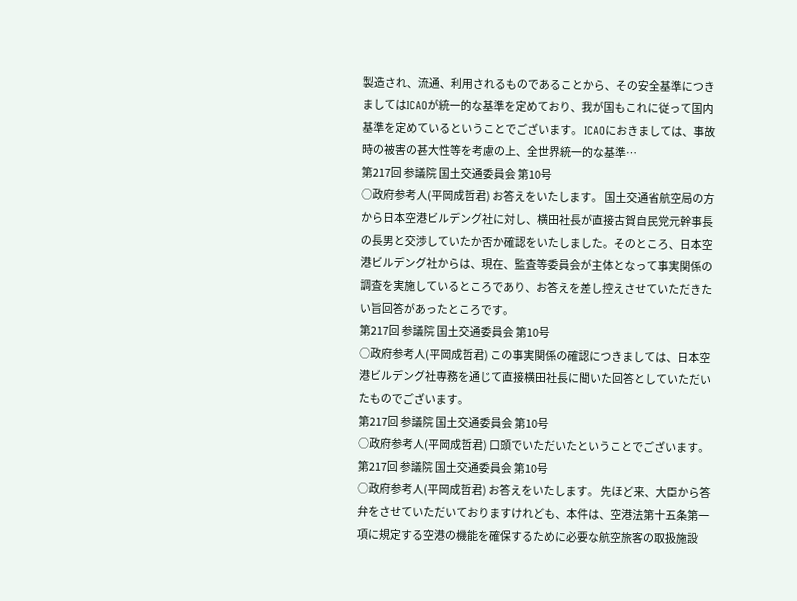製造され、流通、利用されるものであることから、その安全基準につきましてはICAOが統一的な基準を定めており、我が国もこれに従って国内基準を定めているということでございます。 ICAOにおきましては、事故時の被害の甚大性等を考慮の上、全世界統一的な基準…
第217回 参議院 国土交通委員会 第10号
○政府参考人(平岡成哲君) お答えをいたします。 国土交通省航空局の方から日本空港ビルデング社に対し、横田社長が直接古賀自民党元幹事長の長男と交渉していたか否か確認をいたしました。そのところ、日本空港ビルデング社からは、現在、監査等委員会が主体となって事実関係の調査を実施しているところであり、お答えを差し控えさせていただきたい旨回答があったところです。
第217回 参議院 国土交通委員会 第10号
○政府参考人(平岡成哲君) この事実関係の確認につきましては、日本空港ビルデング社専務を通じて直接横田社長に聞いた回答としていただいたものでございます。
第217回 参議院 国土交通委員会 第10号
○政府参考人(平岡成哲君) 口頭でいただいたということでございます。
第217回 参議院 国土交通委員会 第10号
○政府参考人(平岡成哲君) お答えをいたします。 先ほど来、大臣から答弁をさせていただいておりますけれども、本件は、空港法第十五条第一項に規定する空港の機能を確保するために必要な航空旅客の取扱施設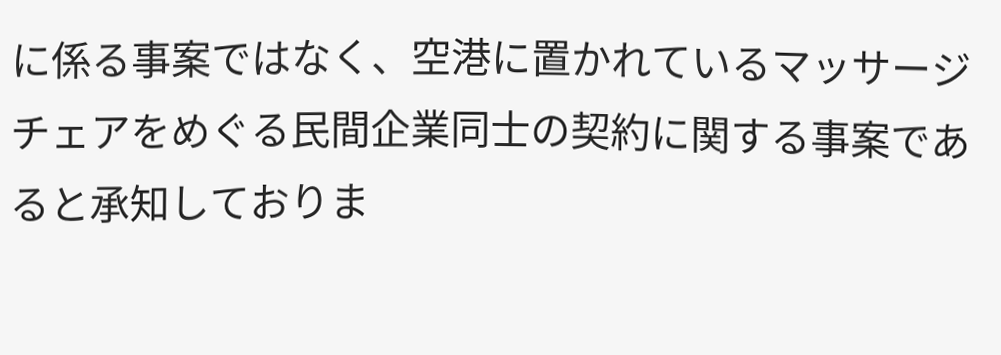に係る事案ではなく、空港に置かれているマッサージチェアをめぐる民間企業同士の契約に関する事案であると承知しておりま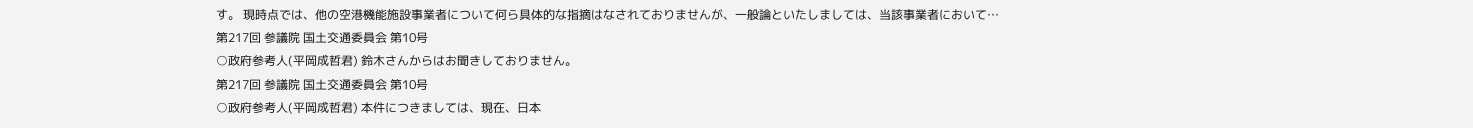す。 現時点では、他の空港機能施設事業者について何ら具体的な指摘はなされておりませんが、一般論といたしましては、当該事業者において…
第217回 参議院 国土交通委員会 第10号
○政府参考人(平岡成哲君) 鈴木さんからはお聞きしておりません。
第217回 参議院 国土交通委員会 第10号
○政府参考人(平岡成哲君) 本件につきましては、現在、日本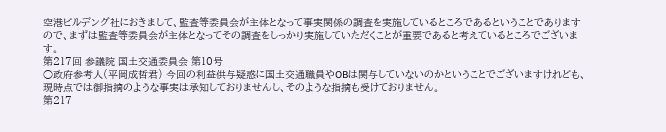空港ビルデング社におきまして、監査等委員会が主体となって事実関係の調査を実施しているところであるということでありますので、まずは監査等委員会が主体となってその調査をしっかり実施していただくことが重要であると考えているところでございます。
第217回 参議院 国土交通委員会 第10号
○政府参考人(平岡成哲君) 今回の利益供与疑惑に国土交通職員やOBは関与していないのかということでございますけれども、現時点では御指摘のような事実は承知しておりませんし、そのような指摘も受けておりません。
第217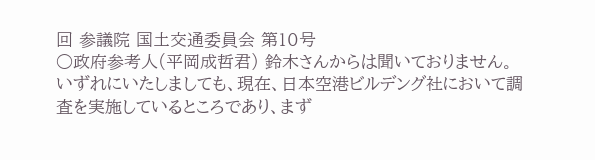回 参議院 国土交通委員会 第10号
○政府参考人(平岡成哲君) 鈴木さんからは聞いておりません。 いずれにいたしましても、現在、日本空港ビルデング社において調査を実施しているところであり、まず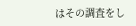はその調査をし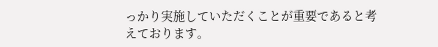っかり実施していただくことが重要であると考えております。